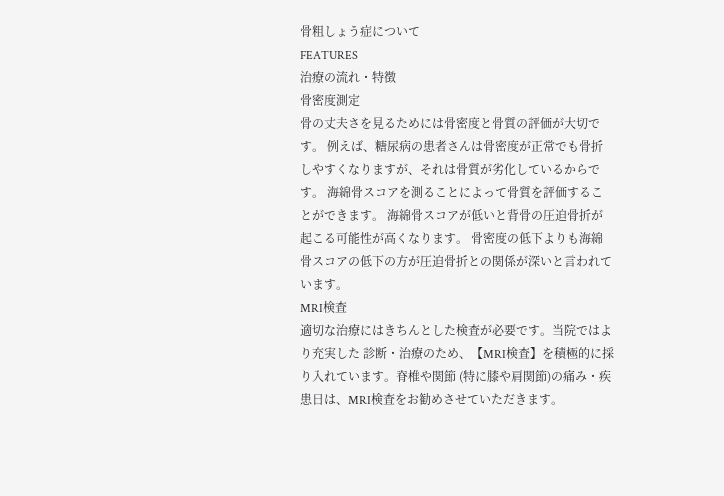骨粗しょう症について
FEATURES
治療の流れ・特徴
骨密度測定
骨の丈夫さを見るためには骨密度と骨質の評価が大切です。 例えば、糖尿病の患者さんは骨密度が正常でも骨折しやすくなりますが、それは骨質が劣化しているからです。 海綿骨スコアを測ることによって骨質を評価することができます。 海綿骨スコアが低いと背骨の圧迫骨折が起こる可能性が高くなります。 骨密度の低下よりも海綿骨スコアの低下の方が圧迫骨折との関係が深いと言われています。
MRI検査
適切な治療にはきちんとした検査が必要です。当院ではより充実した 診断・治療のため、【MRI検査】を積極的に採り入れています。脊椎や関節 (特に膝や肩関節)の痛み・疾患日は、MRI検査をお勧めさせていただきます。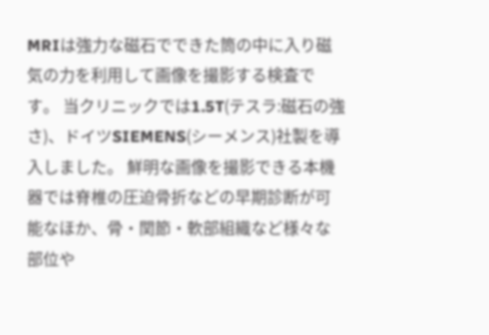MRIは強力な磁石でできた筒の中に入り磁気の力を利用して画像を撮影する検査です。 当クリニックでは1.5T(テスラ:磁石の強さ)、ドイツSIEMENS(シーメンス)社製を導入しました。 鮮明な画像を撮影できる本機器では脊椎の圧迫骨折などの早期診断が可能なほか、骨・関節・軟部組織など様々な部位や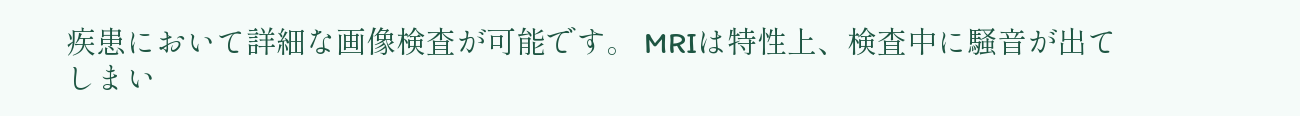疾患において詳細な画像検査が可能です。 MRIは特性上、検査中に騒音が出てしまい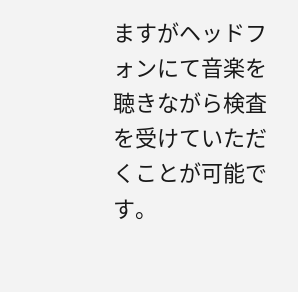ますがヘッドフォンにて音楽を聴きながら検査を受けていただくことが可能です。